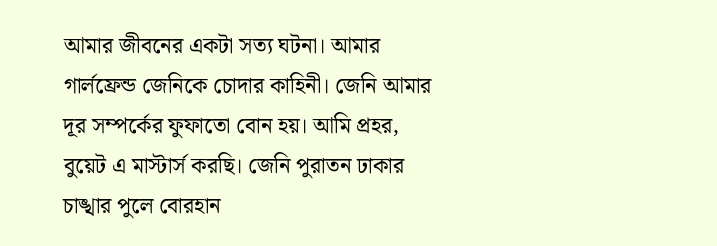আমার জীবনের একটা সত্য ঘটনা। আমার গার্লফ্রেন্ড জেনিকে চোদার কাহিনী। জেনি আমার দূর সম্পর্কের ফুফাতো বোন হয়। আমি প্রহর, বুয়েট এ মাস্টার্স করছি। জেনি পুরাতন ঢাকার চাঙ্খার পুলে বোরহান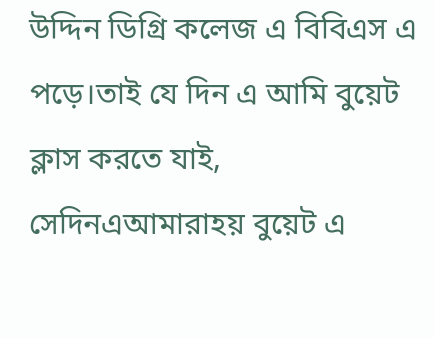উদ্দিন ডিগ্রি কলেজ এ বিবিএস এ পড়ে।তাই যে দিন এ আমি বুয়েট ক্লাস করতে যাই, সেদিনএআমারাহয় বুয়েট এ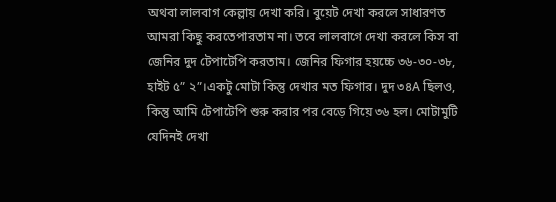অথবা লালবাগ কেল্লায় দেখা করি। বুয়েট দেখা করলে সাধারণত আমরা কিছু করতেপারতাম না। তবে লালবাগে দেখা করলে কিস বা জেনির দুদ টেপাটেপি করতাম। জেনির ফিগার হয়চ্চে ৩৬-৩০-৩৮, হাইট ৫” ২”।একটু মোটা কিন্তু দেখার মত ফিগার। দুদ ৩৪A ছিলও, কিন্তু আমি টেপাটেপি শুরু করার পর বেড়ে গিয়ে ৩৬ হল। মোটামুটি যেদিনই দেখা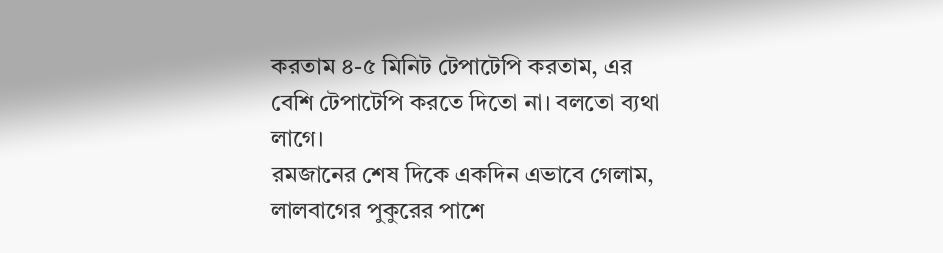করতাম ৪-৫ মিনিট টেপাটেপি করতাম, এর বেশি টেপাটেপি করতে দিতো না। বলতো ব্যথা লাগে।
রমজানের শেষ দিকে একদিন এভাবে গেলাম, লালবাগের পুকুরের পাশে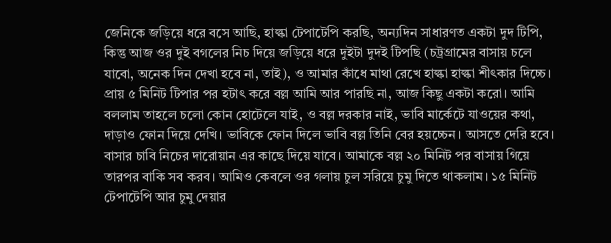জেনিকে জড়িয়ে ধরে বসে আছি, হাল্কা টেপাটেপি করছি, অন্যদিন সাধারণত একটা দুদ টিপি, কিন্তু আজ ওর দুই বগলের নিচ দিয়ে জড়িয়ে ধরে দুইটা দুদই টিপছি (চট্রগ্রামের বাসায় চলে যাবো, অনেক দিন দেখা হবে না, তাই), ও আমার কাঁধে মাথা রেখে হাল্কা হাল্কা শীৎকার দিচ্চে। প্রায় ৫ মিনিট টিপার পর হটাৎ করে বল্ল আমি আর পারছি না, আজ কিছু একটা করো। আমি বললাম তাহলে চলো কোন হোটেলে যাই, ও বল্ল দরকার নাই, ভাবি মার্কেটে যাওয়ের কথা, দাড়াও ফোন দিয়ে দেখি। ভাবিকে ফোন দিলে ভাবি বল্ল তিনি বের হয়চ্চেন। আসতে দেরি হবে। বাসার চাবি নিচের দারোয়ান এর কাছে দিয়ে যাবে। আমাকে বল্ল ২০ মিনিট পর বাসায় গিয়ে তারপর বাকি সব করব। আমিও কেবলে ওর গলায় চুল সরিয়ে চুমু দিতে থাকলাম। ১৫ মিনিট টেপাটেপি আর চুমু দেয়ার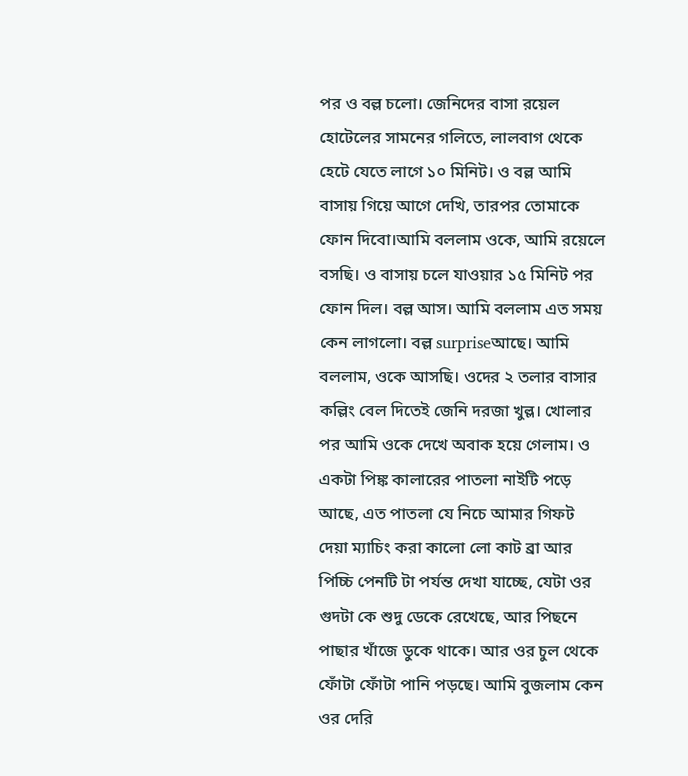পর ও বল্ল চলো। জেনিদের বাসা রয়েল হোটেলের সামনের গলিতে, লালবাগ থেকে হেটে যেতে লাগে ১০ মিনিট। ও বল্ল আমি বাসায় গিয়ে আগে দেখি, তারপর তোমাকে ফোন দিবো।আমি বললাম ওকে, আমি রয়েলে বসছি। ও বাসায় চলে যাওয়ার ১৫ মিনিট পর ফোন দিল। বল্ল আস। আমি বললাম এত সময় কেন লাগলো। বল্ল surpriseআছে। আমি বললাম, ওকে আসছি। ওদের ২ তলার বাসার কল্লিং বেল দিতেই জেনি দরজা খুল্ল। খোলার পর আমি ওকে দেখে অবাক হয়ে গেলাম। ও একটা পিঙ্ক কালারের পাতলা নাইটি পড়ে আছে, এত পাতলা যে নিচে আমার গিফট দেয়া ম্যাচিং করা কালো লো কাট ব্রা আর পিচ্চি পেনটি টা পর্যন্ত দেখা যাচ্ছে, যেটা ওর গুদটা কে শুদু ডেকে রেখেছে, আর পিছনে পাছার খাঁজে ডুকে থাকে। আর ওর চুল থেকে ফোঁটা ফোঁটা পানি পড়ছে। আমি বুজলাম কেন ওর দেরি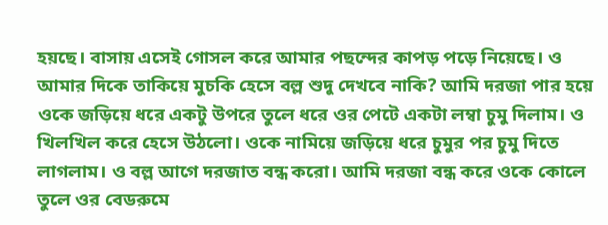হয়ছে। বাসায় এসেই গোসল করে আমার পছন্দের কাপড় পড়ে নিয়েছে। ও আমার দিকে তাকিয়ে মুচকি হেসে বল্ল শুদু দেখবে নাকি? আমি দরজা পার হয়ে ওকে জড়িয়ে ধরে একটু উপরে তুলে ধরে ওর পেটে একটা লম্বা চুমু দিলাম। ও খিলখিল করে হেসে উঠলো। ওকে নামিয়ে জড়িয়ে ধরে চুমুর পর চুমু দিতে লাগলাম। ও বল্ল আগে দরজাত বন্ধ করো। আমি দরজা বন্ধ করে ওকে কোলে তুলে ওর বেডরুমে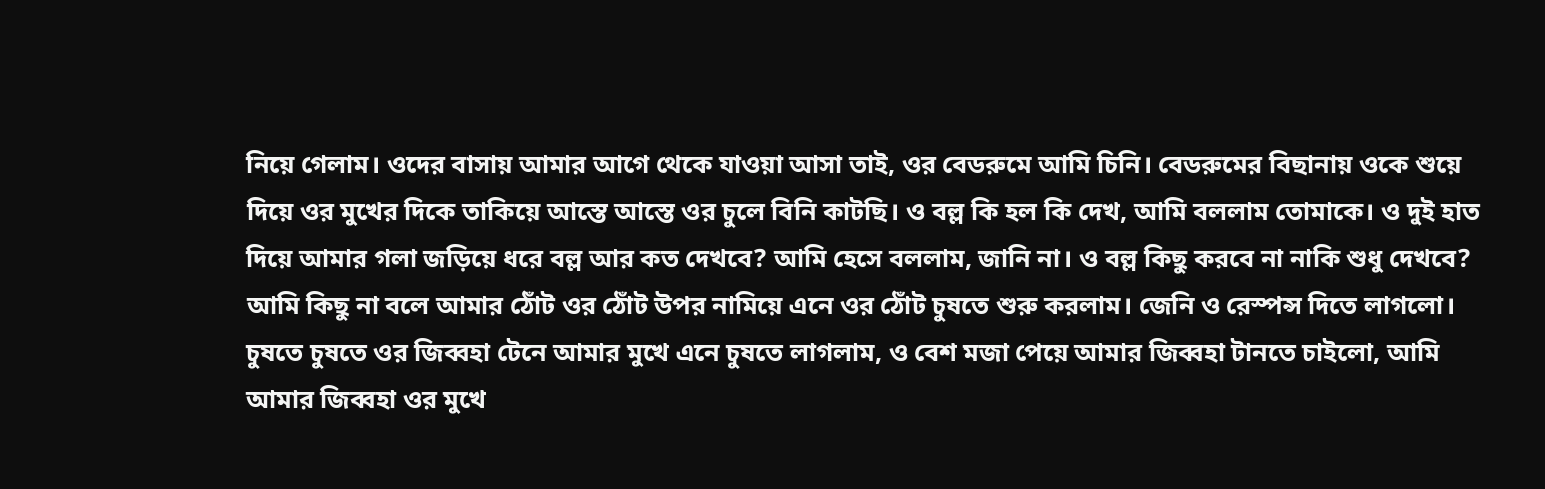নিয়ে গেলাম। ওদের বাসায় আমার আগে থেকে যাওয়া আসা তাই, ওর বেডরুমে আমি চিনি। বেডরুমের বিছানায় ওকে শুয়ে দিয়ে ওর মুখের দিকে তাকিয়ে আস্তে আস্তে ওর চুলে বিনি কাটছি। ও বল্ল কি হল কি দেখ, আমি বললাম তোমাকে। ও দুই হাত দিয়ে আমার গলা জড়িয়ে ধরে বল্ল আর কত দেখবে? আমি হেসে বললাম, জানি না। ও বল্ল কিছু করবে না নাকি শুধু দেখবে? আমি কিছু না বলে আমার ঠোঁট ওর ঠোঁট উপর নামিয়ে এনে ওর ঠোঁট চুষতে শুরু করলাম। জেনি ও রেস্পন্স দিতে লাগলো। চুষতে চুষতে ওর জিব্বহা টেনে আমার মুখে এনে চুষতে লাগলাম, ও বেশ মজা পেয়ে আমার জিব্বহা টানতে চাইলো, আমি আমার জিব্বহা ওর মুখে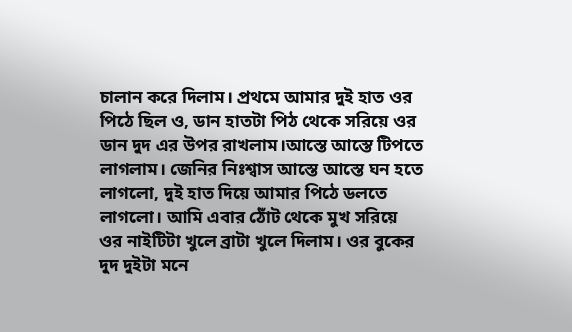চালান করে দিলাম। প্রথমে আমার দুই হাত ওর পিঠে ছিল ও, ডান হাতটা পিঠ থেকে সরিয়ে ওর ডান দুদ এর উপর রাখলাম।আস্তে আস্তে টিপতে লাগলাম। জেনির নিঃশ্বাস আস্তে আস্তে ঘন হতে লাগলো, দুই হাত দিয়ে আমার পিঠে ডলতে লাগলো। আমি এবার ঠোঁট থেকে মুখ সরিয়ে ওর নাইটিটা খুলে ব্রাটা খুলে দিলাম। ওর বুকের দুদ দুইটা মনে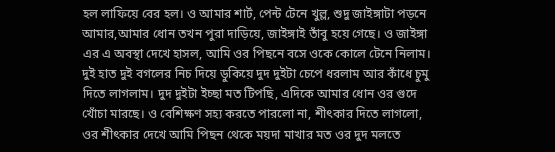হল লাফিয়ে বের হল। ও আমার শার্ট, পেন্ট টেনে খুল্ল, শুদু জাইঙ্গাটা পড়নে আমার,আমার ধোন তখন পুরা দাড়িয়ে, জাইঙ্গাই তাঁবু হয়ে গেছে। ও জাইঙ্গা এর এ অবস্থা দেখে হাসল, আমি ওর পিছনে বসে ওকে কোলে টেনে নিলাম। দুই হাত দুই বগলের নিচ দিয়ে ডুকিয়ে দুদ দুইটা চেপে ধরলাম আর কাঁধে চুমু দিতে লাগলাম। দুদ দুইটা ইচ্ছা মত টিপছি, এদিকে আমার ধোন ওর গুদে খোঁচা মারছে। ও বেশিক্ষণ সহ্য করতে পারলো না, শীৎকার দিতে লাগলো, ওর শীৎকার দেখে আমি পিছন থেকে ময়দা মাখার মত ওর দুদ মলতে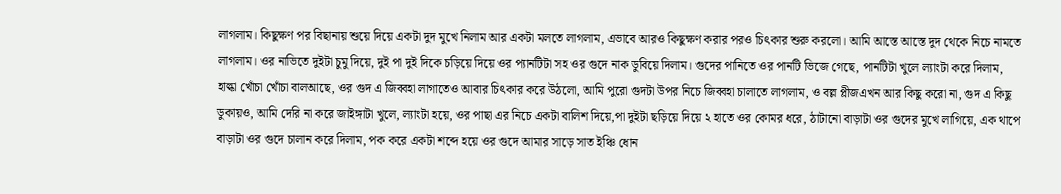লাগলাম। কিছুক্ষণ পর বিছানায় শুয়ে দিয়ে একটা দুদ মুখে নিলাম আর একটা মলতে লাগলাম, এভাবে আরও কিছুক্ষণ করার পরও চিৎকার শুরু করলো। আমি আস্তে আস্তে দুদ থেকে নিচে নামতে লাগলাম। ওর নাভিতে দুইটা চুমু দিয়ে, দুই পা দুই দিকে চড়িয়ে দিয়ে ওর প্যানটিটা সহ ওর গুদে নাক ডুবিয়ে দিলাম। গুদের পানিতে ওর পানটি ভিজে গেছে, পানটিটা খুলে ল্যাংটা করে দিলাম, হাল্কা খোঁচা খোঁচা বালআছে, ওর গুদ এ জিব্বহা লাগাতেও আবার চিৎকার করে উঠলো, আমি পুরো গুদটা উপর নিচে জিব্বহা চালাতে লাগলাম, ও বল্ল প্লীজএখন আর কিছু করো না, গুদ এ কিছু ডুকায়ও, আমি দেরি না করে জাইঙ্গাটা খুলে, ল্যাংটা হয়ে, ওর পাছা এর নিচে একটা বালিশ দিয়ে,পা দুইটা ছড়িয়ে দিয়ে ২ হাতে ওর কোমর ধরে, ঠাটানো বাড়াটা ওর গুদের মুখে লাগিয়ে, এক থাপে বাড়াটা ওর গুদে চালান করে দিলাম, পক করে একটা শব্দে হয়ে ওর গুদে আমার সাড়ে সাত ইঞ্চি ধোন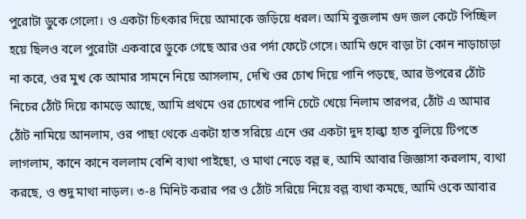পুরোটা ডুকে গেলো। ও একটা চিৎকার দিয়ে আমাকে জড়িয়ে ধরল। আমি বুজলাম গুদ জল কেটে পিচ্ছিল হয়ে ছিলও বলে পুরোটা একবারে ডুকে গেছে আর ওর পর্দা ফেটে গেসে। আমি গুদে বাড়া টা কোন নাড়াচাড়া না করে, ওর মুখ কে আমার সামনে নিয়ে আসলাম, দেখি ওর চোখ দিয়ে পানি পড়ছে, আর উপরের ঠোঁট নিচের ঠোঁট দিয়ে কামড়ে আছে, আমি প্রথমে ওর চোখের পানি চেটে খেয়ে নিলাম তারপর, ঠোঁট এ আমার ঠোঁট নামিয়ে আনলাম, ওর পাছা থেকে একটা হাত সরিয়ে এনে ওর একটা দুদ হাল্কা হাত বুলিয়ে টিপতে লাগলাম, কানে কানে বললাম বেশি ব্যথা পাইছো, ও মাথা নেড়ে বল্ল হু, আমি আবার জিজ্ঞাসা করলাম, ব্যথা করছে, ও শুদু মাথা নাড়ল। ৩-৪ মিনিট করার পর ও ঠোঁট সরিয়ে নিয়ে বল্ল ব্যথা কমছে, আমি ওকে আবার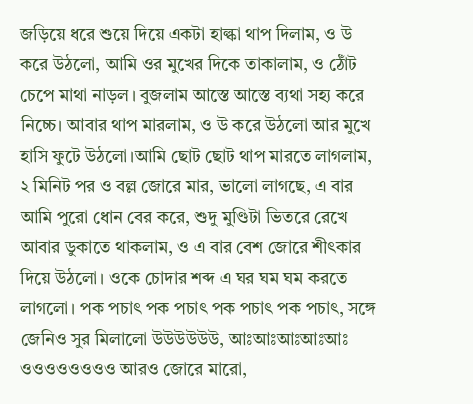জড়িয়ে ধরে শুয়ে দিয়ে একটা হাল্কা থাপ দিলাম, ও উ করে উঠলো, আমি ওর মুখের দিকে তাকালাম, ও ঠোঁট চেপে মাথা নাড়ল। বুজলাম আস্তে আস্তে ব্যথা সহ্য করে নিচ্চে। আবার থাপ মারলাম, ও উ করে উঠলো আর মুখে হাসি ফুটে উঠলো।আমি ছোট ছোট থাপ মারতে লাগলাম, ২ মিনিট পর ও বল্ল জোরে মার, ভালো লাগছে, এ বার আমি পুরো ধোন বের করে, শুদু মুণ্ডিটা ভিতরে রেখে আবার ডুকাতে থাকলাম, ও এ বার বেশ জোরে শীৎকার দিয়ে উঠলো। ওকে চোদার শব্দ এ ঘর ঘম ঘম করতে লাগলো। পক পচাৎ পক পচাৎ পক পচাৎ পক পচাৎ, সঙ্গে জেনিও সুর মিলালো উউউউউউ, আঃআঃআঃআঃআঃ ওওওওওওওও আরও জোরে মারো,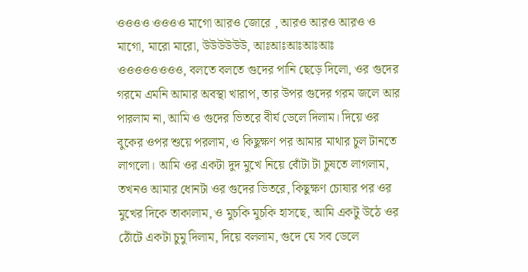ওওওও ওওওও মাগো আরও জোরে , আরও আরও আরও ও মাগো, মারো মারো, উউউউউউ, আঃআঃআঃআঃআঃ ওওওওওওওও, বলতে বলতে গুদের পানি ছেড়ে দিলো, ওর গুদের গরমে এমনি আমার অবস্থা খারাপ, তার উপর গুদের গরম জলে আর পারলাম না, আমি ও গুদের ভিতরে বীর্য ডেলে দিলাম। দিয়ে ওর বুকের ওপর শুয়ে পরলাম, ও কিছুক্ষণ পর আমার মাথার চুল টানতে লাগলো। আমি ওর একটা দুদ মুখে নিয়ে বোঁটা টা চুষতে লাগলাম, তখনও আমার ধোনটা ওর গুদের ভিতরে, কিছুক্ষণ চোষার পর ওর মুখের দিকে তাকালাম, ও মুচকি মুচকি হাসছে, আমি একটু উঠে ওর ঠোঁটে একটা চুমু দিলাম, দিয়ে বললাম, গুদে যে সব ডেলে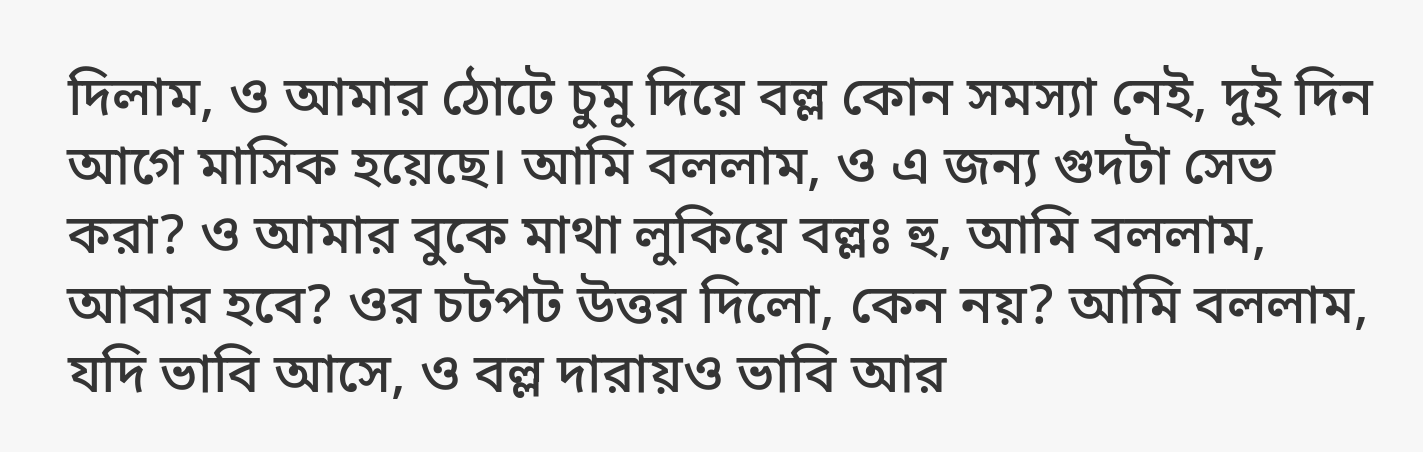দিলাম, ও আমার ঠোটে চুমু দিয়ে বল্ল কোন সমস্যা নেই, দুই দিন আগে মাসিক হয়েছে। আমি বললাম, ও এ জন্য গুদটা সেভ করা? ও আমার বুকে মাথা লুকিয়ে বল্লঃ হু, আমি বললাম, আবার হবে? ওর চটপট উত্তর দিলো, কেন নয়? আমি বললাম, যদি ভাবি আসে, ও বল্ল দারায়ও ভাবি আর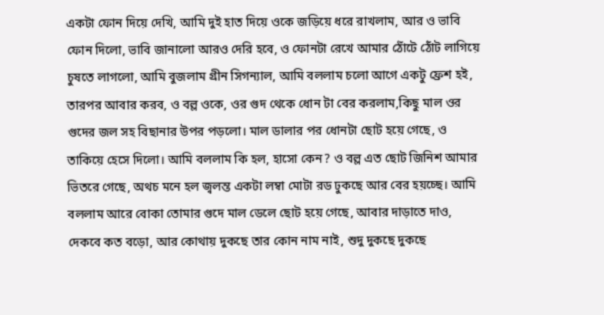একটা ফোন দিয়ে দেখি, আমি দুই হাত দিয়ে ওকে জড়িয়ে ধরে রাখলাম, আর ও ভাবি ফোন দিলো, ভাবি জানালো আরও দেরি হবে, ও ফোনটা রেখে আমার ঠোঁটে ঠোঁট লাগিয়ে চুষতে লাগলো, আমি বুজলাম গ্রীন সিগন্যাল, আমি বললাম চলো আগে একটু ফ্রেশ হই, তারপর আবার করব, ও বল্ল ওকে, ওর গুদ থেকে ধোন টা বের করলাম,কিছু মাল ওর গুদের জল সহ বিছানার উপর পড়লো। মাল ডালার পর ধোনটা ছোট হয়ে গেছে, ও তাকিয়ে হেসে দিলো। আমি বললাম কি হল, হাসো কেন? ও বল্ল এত ছোট জিনিশ আমার ভিতরে গেছে, অথচ মনে হল জ্বলন্ত একটা লম্বা মোটা রড ঢুকছে আর বের হয়চ্ছে। আমি বললাম আরে বোকা তোমার গুদে মাল ডেলে ছোট হয়ে গেছে, আবার দাড়াতে দাও, দেকবে কত বড়ো, আর কোথায় দুকছে তার কোন নাম নাই, শুদু দুকছে দুকছে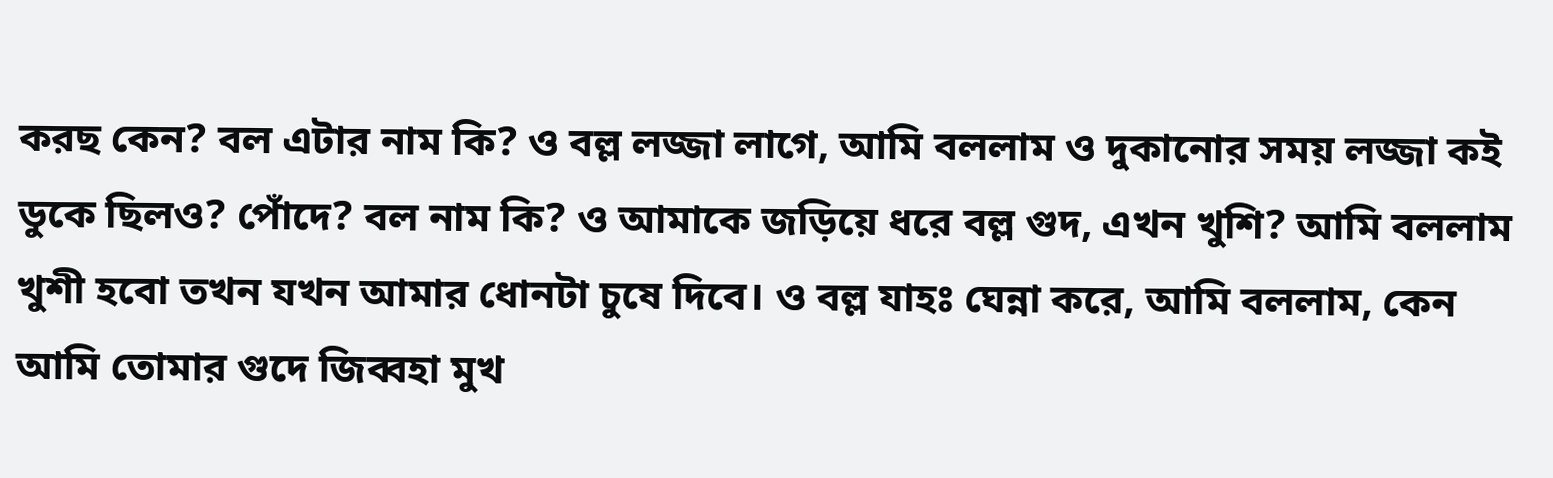করছ কেন? বল এটার নাম কি? ও বল্ল লজ্জা লাগে, আমি বললাম ও দুকানোর সময় লজ্জা কই ডুকে ছিলও? পোঁদে? বল নাম কি? ও আমাকে জড়িয়ে ধরে বল্ল গুদ, এখন খুশি? আমি বললাম খুশী হবো তখন যখন আমার ধোনটা চুষে দিবে। ও বল্ল যাহঃ ঘেন্না করে, আমি বললাম, কেন আমি তোমার গুদে জিব্বহা মুখ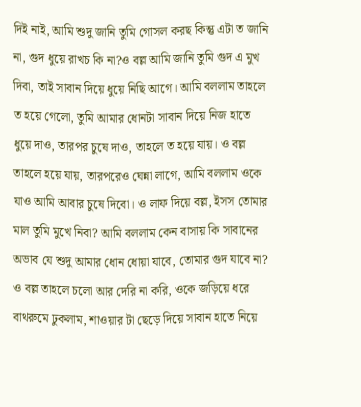দিই নাই, আমি শুদু জানি তুমি গোসল করছ কিন্তু এটা ত জানি না, গুদ ধুয়ে রাখচ কি না?ও বল্ল আমি জানি তুমি গুদ এ মুখ দিবা, তাই সাবান দিয়ে ধুয়ে নিছি আগে। আমি বললাম তাহলে ত হয়ে গেলো, তুমি আমার ধোনটা সাবান দিয়ে নিজ হাতে ধুয়ে দাও, তারপর চুষে দাও, তাহলে ত হয়ে যায়। ও বল্ল তাহলে হয়ে যায়, তারপরেও ঘেন্না লাগে, আমি বললাম ওকে যাও আমি আবার চুষে দিবো। ও লাফ দিয়ে বল্ল, ইসস তোমার মাল তুমি মুখে নিবা? আমি বললাম কেন বাসায় কি সাবানের অভাব যে শুদু আমার ধোন ধোয়া যাবে, তোমার গুদ যাবে না? ও বল্ল তাহলে চলো আর দেরি না করি, ওকে জড়িয়ে ধরে বাথরুমে ঢুকলাম, শাওয়ার টা ছেড়ে দিয়ে সাবান হাতে নিয়ে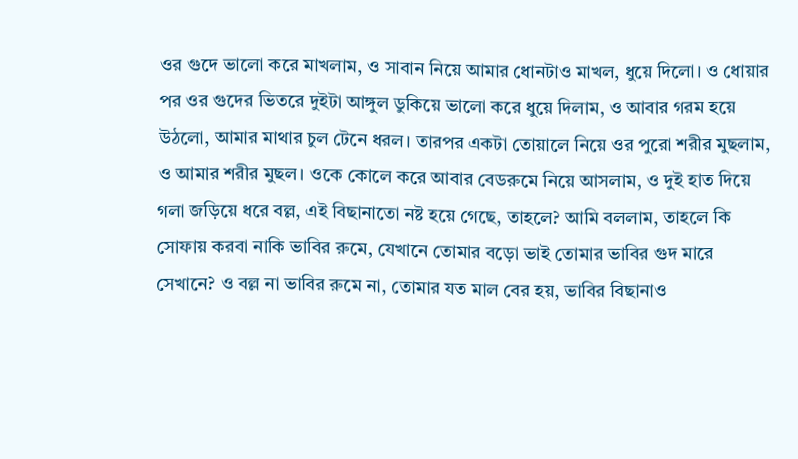ওর গুদে ভালো করে মাখলাম, ও সাবান নিয়ে আমার ধোনটাও মাখল, ধুয়ে দিলো। ও ধোয়ার পর ওর গুদের ভিতরে দুইটা আঙ্গুল ডুকিয়ে ভালো করে ধুয়ে দিলাম, ও আবার গরম হয়ে উঠলো, আমার মাথার চুল টেনে ধরল। তারপর একটা তোয়ালে নিয়ে ওর পুরো শরীর মুছলাম, ও আমার শরীর মুছল। ওকে কোলে করে আবার বেডরুমে নিয়ে আসলাম, ও দুই হাত দিয়ে গলা জড়িয়ে ধরে বল্ল, এই বিছানাতো নষ্ট হয়ে গেছে, তাহলে? আমি বললাম, তাহলে কি সোফায় করবা নাকি ভাবির রুমে, যেখানে তোমার বড়ো ভাই তোমার ভাবির গুদ মারে সেখানে? ও বল্ল না ভাবির রুমে না, তোমার যত মাল বের হয়, ভাবির বিছানাও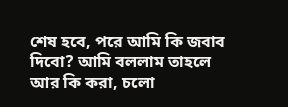শেষ হবে, পরে আমি কি জবাব দিবো? আমি বললাম তাহলে আর কি করা, চলো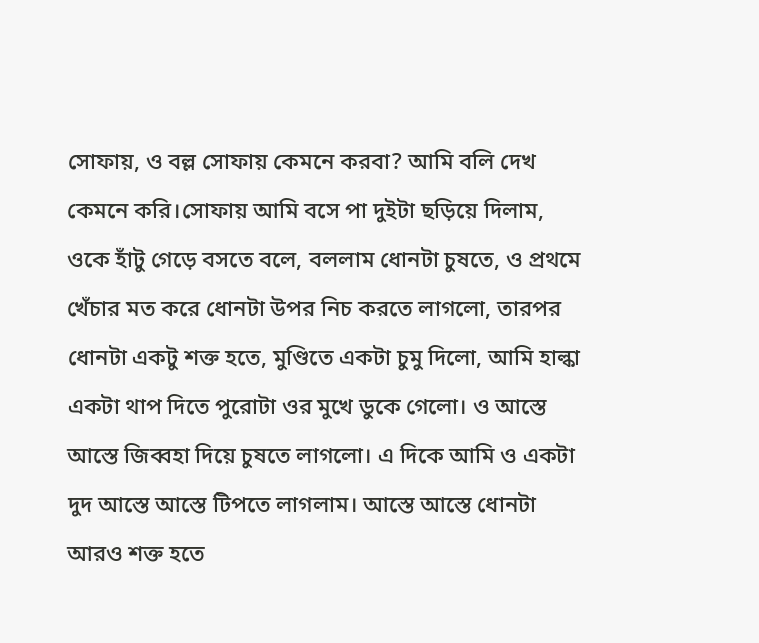সোফায়, ও বল্ল সোফায় কেমনে করবা? আমি বলি দেখ কেমনে করি।সোফায় আমি বসে পা দুইটা ছড়িয়ে দিলাম, ওকে হাঁটু গেড়ে বসতে বলে, বললাম ধোনটা চুষতে, ও প্রথমে খেঁচার মত করে ধোনটা উপর নিচ করতে লাগলো, তারপর ধোনটা একটু শক্ত হতে, মুণ্ডিতে একটা চুমু দিলো, আমি হাল্কা একটা থাপ দিতে পুরোটা ওর মুখে ডুকে গেলো। ও আস্তে আস্তে জিব্বহা দিয়ে চুষতে লাগলো। এ দিকে আমি ও একটা দুদ আস্তে আস্তে টিপতে লাগলাম। আস্তে আস্তে ধোনটা আরও শক্ত হতে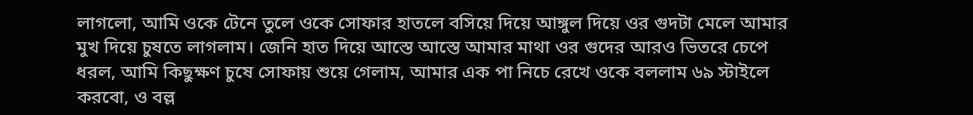লাগলো, আমি ওকে টেনে তুলে ওকে সোফার হাতলে বসিয়ে দিয়ে আঙ্গুল দিয়ে ওর গুদটা মেলে আমার মুখ দিয়ে চুষতে লাগলাম। জেনি হাত দিয়ে আস্তে আস্তে আমার মাথা ওর গুদের আরও ভিতরে চেপে ধরল, আমি কিছুক্ষণ চুষে সোফায় শুয়ে গেলাম, আমার এক পা নিচে রেখে ওকে বললাম ৬৯ স্টাইলে করবো, ও বল্ল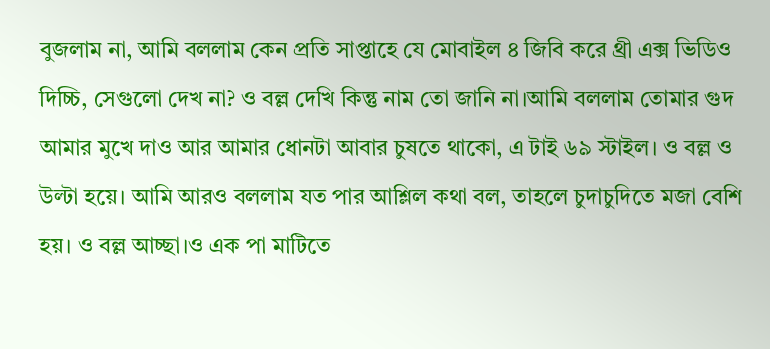বুজলাম না, আমি বললাম কেন প্রতি সাপ্তাহে যে মোবাইল ৪ জিবি করে থ্রী এক্স ভিডিও দিচ্চি, সেগুলো দেখ না? ও বল্ল দেখি কিন্তু নাম তো জানি না।আমি বললাম তোমার গুদ আমার মুখে দাও আর আমার ধোনটা আবার চুষতে থাকো, এ টাই ৬৯ স্টাইল। ও বল্ল ও উল্টা হয়ে। আমি আরও বললাম যত পার আশ্লিল কথা বল, তাহলে চুদাচুদিতে মজা বেশি হয়। ও বল্ল আচ্ছা।ও এক পা মাটিতে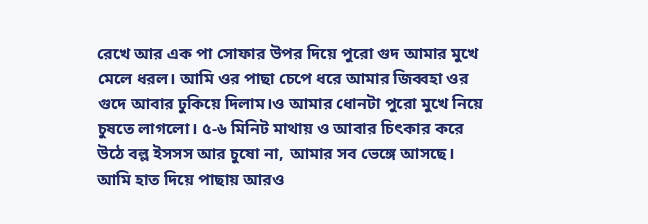রেখে আর এক পা সোফার উপর দিয়ে পুরো গুদ আমার মুখে মেলে ধরল। আমি ওর পাছা চেপে ধরে আমার জিব্বহা ওর গুদে আবার ঢুকিয়ে দিলাম।ও আমার ধোনটা পুরো মুখে নিয়ে চুষতে লাগলো। ৫-৬ মিনিট মাথায় ও আবার চিৎকার করে উঠে বল্ল ইসসস আর চুষো না, আমার সব ভেঙ্গে আসছে। আমি হাত দিয়ে পাছায় আরও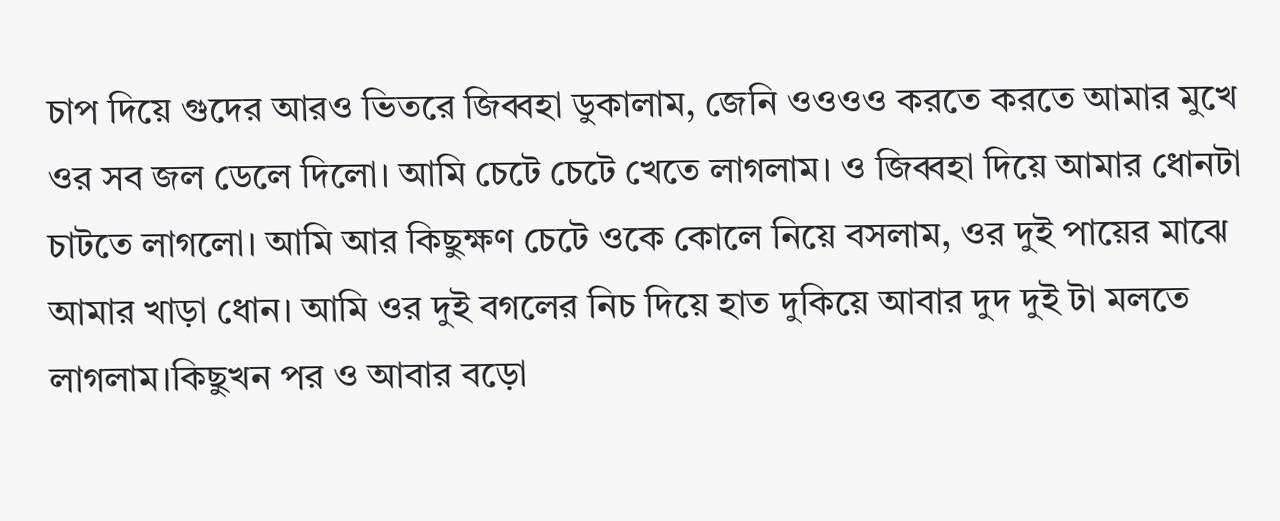চাপ দিয়ে গুদের আরও ভিতরে জিব্বহা ডুকালাম, জেনি ওওওও করতে করতে আমার মুখে ওর সব জল ডেলে দিলো। আমি চেটে চেটে খেতে লাগলাম। ও জিব্বহা দিয়ে আমার ধোনটা চাটতে লাগলো। আমি আর কিছুক্ষণ চেটে ওকে কোলে নিয়ে বসলাম, ওর দুই পায়ের মাঝে আমার খাড়া ধোন। আমি ওর দুই বগলের নিচ দিয়ে হাত দুকিয়ে আবার দুদ দুই টা মলতে লাগলাম।কিছুখন পর ও আবার বড়ো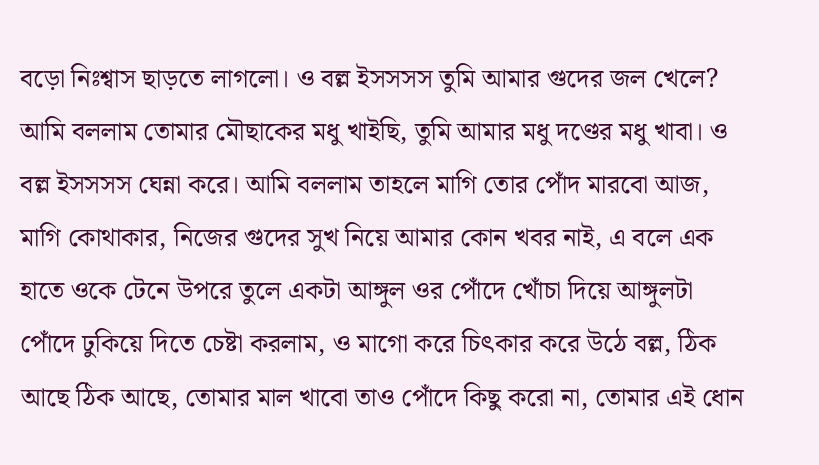বড়ো নিঃশ্বাস ছাড়তে লাগলো। ও বল্ল ইসসসস তুমি আমার গুদের জল খেলে? আমি বললাম তোমার মৌছাকের মধু খাইছি, তুমি আমার মধু দণ্ডের মধু খাবা। ও বল্ল ইসসসস ঘেন্না করে। আমি বললাম তাহলে মাগি তোর পোঁদ মারবো আজ, মাগি কোথাকার, নিজের গুদের সুখ নিয়ে আমার কোন খবর নাই, এ বলে এক হাতে ওকে টেনে উপরে তুলে একটা আঙ্গুল ওর পোঁদে খোঁচা দিয়ে আঙ্গুলটা পোঁদে ঢুকিয়ে দিতে চেষ্টা করলাম, ও মাগো করে চিৎকার করে উঠে বল্ল, ঠিক আছে ঠিক আছে, তোমার মাল খাবো তাও পোঁদে কিছু করো না, তোমার এই ধোন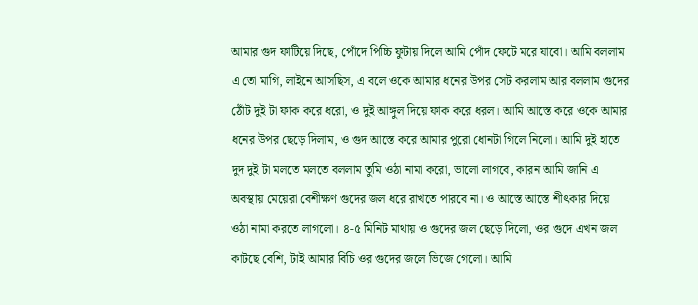আমার গুদ ফাটিয়ে দিছে, পোঁদে পিচ্চি ফুটায় দিলে আমি পোঁদ ফেটে মরে যাবো। আমি বললাম এ তো মাগি, লাইনে আসছিস, এ বলে ওকে আমার ধনের উপর সেট করলাম আর বললাম গুদের ঠোঁট দুই টা ফাক করে ধরো, ও দুই আঙ্গুল দিয়ে ফাক করে ধরল। আমি আস্তে করে ওকে আমার ধনের উপর ছেড়ে দিলাম, ও গুদ আস্তে করে আমার পুরো ধোনটা গিলে নিলো। আমি দুই হাতে দুদ দুই টা মলতে মলতে বললাম তুমি ওঠা নামা করো, ভালো লাগবে, কারন আমি জানি এ অবস্থায় মেয়েরা বেশীক্ষণ গুদের জল ধরে রাখতে পারবে না। ও আস্তে আস্তে শীৎকার দিয়ে ওঠা নামা করতে লাগলো। ৪-৫ মিনিট মাথায় ও গুদের জল ছেড়ে দিলো, ওর গুদে এখন জল কাটছে বেশি, টাই আমার বিচি ওর গুদের জলে ভিজে গেলো। আমি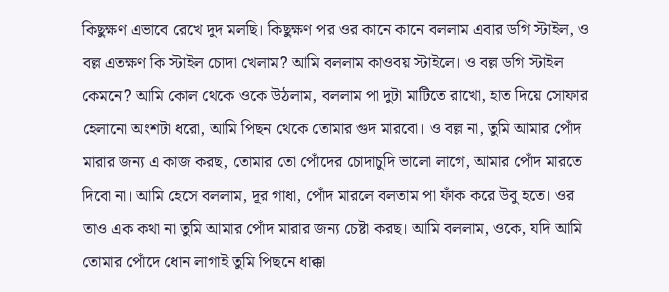কিছুক্ষণ এভাবে রেখে দুদ মলছি। কিছুক্ষণ পর ওর কানে কানে বললাম এবার ডগি স্টাইল, ও বল্ল এতক্ষণ কি স্টাইল চোদা খেলাম? আমি বললাম কাওবয় স্টাইলে। ও বল্ল ডগি স্টাইল কেমনে? আমি কোল থেকে ওকে উঠলাম, বললাম পা দুটা মাটিতে রাখো, হাত দিয়ে সোফার হেলানো অংশটা ধরো, আমি পিছন থেকে তোমার গুদ মারবো। ও বল্ল না, তুমি আমার পোঁদ মারার জন্য এ কাজ করছ, তোমার তো পোঁদের চোদাচুদি ভালো লাগে, আমার পোঁদ মারতে দিবো না। আমি হেসে বললাম, দূর গাধা, পোঁদ মারলে বলতাম পা ফাঁক করে উবু হতে। ওর তাও এক কথা না তুমি আমার পোঁদ মারার জন্য চেষ্টা করছ। আমি বললাম, ওকে, যদি আমি তোমার পোঁদে ধোন লাগাই তুমি পিছনে ধাক্কা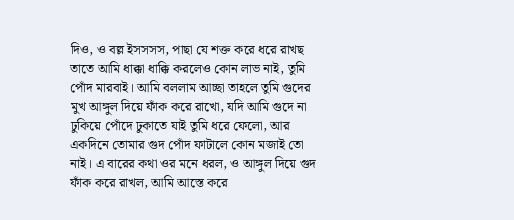দিও, ও বল্ল ইসসসস, পাছা যে শক্ত করে ধরে রাখছ তাতে আমি ধাক্কা ধাক্কি করলেও কোন লাভ নাই, তুমি পোঁদ মারবাই। আমি বললাম আচ্ছা তাহলে তুমি গুদের মুখ আঙ্গুল দিয়ে ফাঁক করে রাখো, যদি আমি গুদে না ঢুকিয়ে পোঁদে ঢুকাতে যাই তুমি ধরে ফেলো, আর একদিনে তোমার গুদ পোঁদ ফাটালে কোন মজাই তো নাই। এ বারের কথা ওর মনে ধরল, ও আঙ্গুল দিয়ে গুদ ফাঁক করে রাখল, আমি আস্তে করে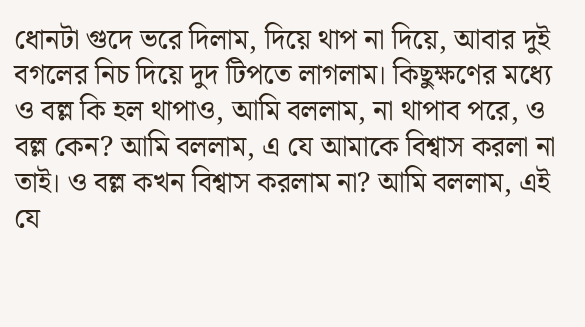ধোনটা গুদে ভরে দিলাম, দিয়ে থাপ না দিয়ে, আবার দুই বগলের নিচ দিয়ে দুদ টিপতে লাগলাম। কিছুক্ষণের মধ্যে ও বল্ল কি হল থাপাও, আমি বললাম, না থাপাব পরে, ও বল্ল কেন? আমি বললাম, এ যে আমাকে বিশ্বাস করলা না তাই। ও বল্ল কখন বিশ্বাস করলাম না? আমি বললাম, এই যে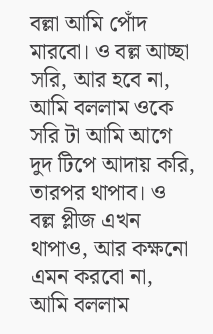বল্লা আমি পোঁদ মারবো। ও বল্ল আচ্ছা সরি, আর হবে না, আমি বললাম ওকে সরি টা আমি আগে দুদ টিপে আদায় করি, তারপর থাপাব। ও বল্ল প্লীজ এখন থাপাও, আর কক্ষনো এমন করবো না, আমি বললাম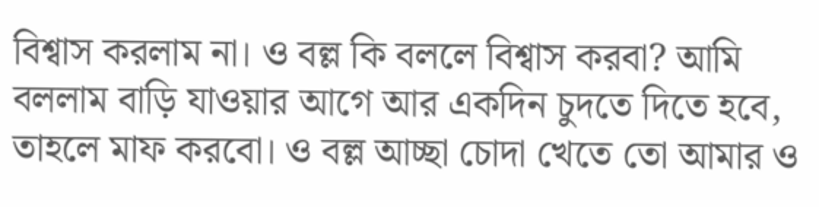বিশ্বাস করলাম না। ও বল্ল কি বললে বিশ্বাস করবা? আমি বললাম বাড়ি যাওয়ার আগে আর একদিন চুদতে দিতে হবে, তাহলে মাফ করবো। ও বল্ল আচ্ছা চোদা খেতে তো আমার ও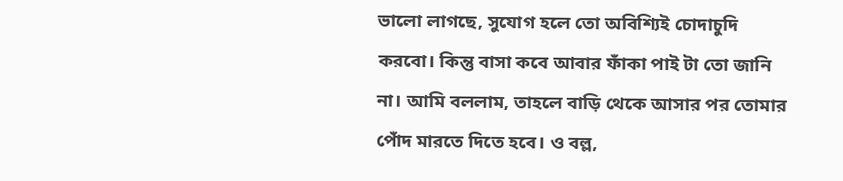ভালো লাগছে, সুযোগ হলে তো অবিশ্যিই চোদাচুদি করবো। কিন্তু বাসা কবে আবার ফাঁকা পাই টা তো জানি না। আমি বললাম, তাহলে বাড়ি থেকে আসার পর তোমার পোঁদ মারতে দিতে হবে। ও বল্ল,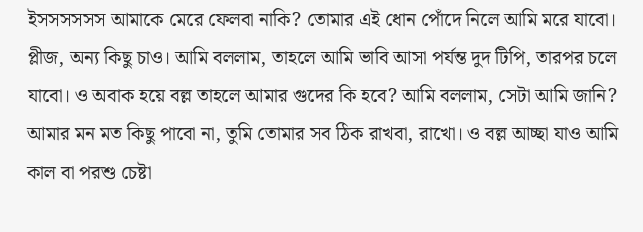ইসসসসসস আমাকে মেরে ফেলবা নাকি? তোমার এই ধোন পোঁদে নিলে আমি মরে যাবো। প্লীজ, অন্য কিছু চাও। আমি বললাম, তাহলে আমি ভাবি আসা পর্যন্ত দুদ টিপি, তারপর চলে যাবো। ও অবাক হয়ে বল্ল তাহলে আমার গুদের কি হবে? আমি বললাম, সেটা আমি জানি? আমার মন মত কিছু পাবো না, তুমি তোমার সব ঠিক রাখবা, রাখো। ও বল্ল আচ্ছা যাও আমি কাল বা পরশু চেষ্টা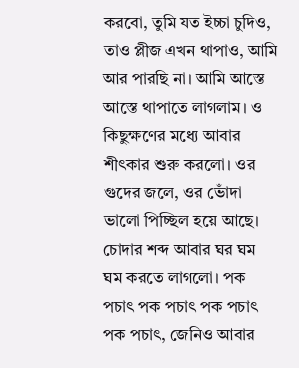করবো, তুমি যত ইচ্চা চুদিও, তাও প্লীজ এখন থাপাও, আমি আর পারছি না। আমি আস্তে আস্তে থাপাতে লাগলাম। ও কিছুক্ষণের মধ্যে আবার শীৎকার শুরু করলো। ওর গুদের জলে, ওর ভোঁদা ভালো পিচ্ছিল হয়ে আছে। চোদার শব্দ আবার ঘর ঘম ঘম করতে লাগলো। পক পচাৎ পক পচাৎ পক পচাৎ পক পচাৎ, জেনিও আবার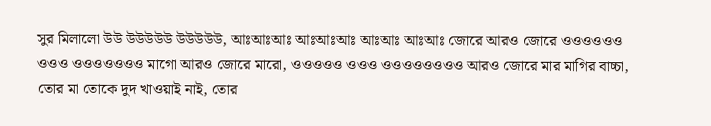সুর মিলালো উউ উউউউউ উউউউউ, আঃআঃআঃ আঃআঃআঃ আঃআঃ আঃআঃ জোরে আরও জোরে ওওওওওও ওওও ওওওওওওও মাগো আরও জোরে মারো, ওওওওও ওওও ওওওওওওওও আরও জোরে মার মাগির বাচ্চা, তোর মা তোকে দুদ খাওয়াই নাই, তোর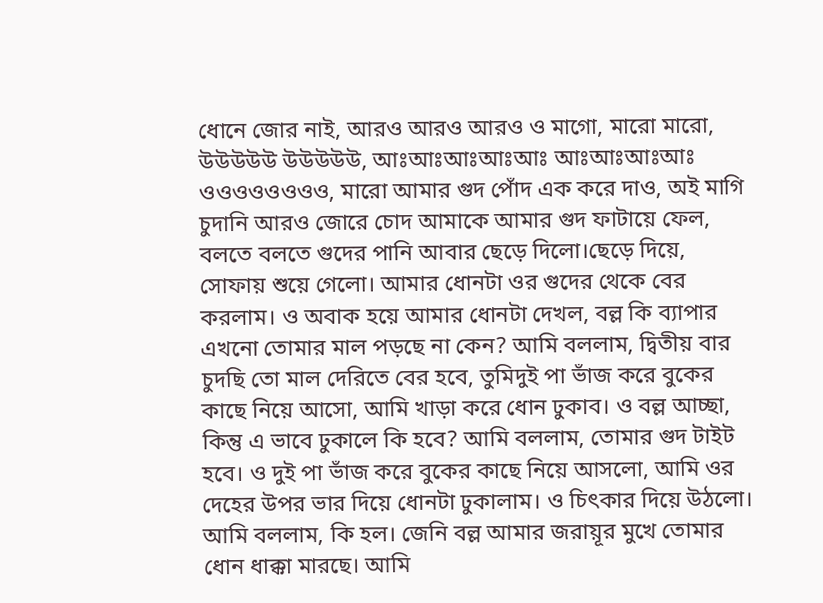ধোনে জোর নাই, আরও আরও আরও ও মাগো, মারো মারো, উউউউউ উউউউউ, আঃআঃআঃআঃআঃ আঃআঃআঃআঃ ওওওওওওওও, মারো আমার গুদ পোঁদ এক করে দাও, অই মাগি চুদানি আরও জোরে চোদ আমাকে আমার গুদ ফাটায়ে ফেল, বলতে বলতে গুদের পানি আবার ছেড়ে দিলো।ছেড়ে দিয়ে, সোফায় শুয়ে গেলো। আমার ধোনটা ওর গুদের থেকে বের করলাম। ও অবাক হয়ে আমার ধোনটা দেখল, বল্ল কি ব্যাপার এখনো তোমার মাল পড়ছে না কেন? আমি বললাম, দ্বিতীয় বার চুদছি তো মাল দেরিতে বের হবে, তুমিদুই পা ভাঁজ করে বুকের কাছে নিয়ে আসো, আমি খাড়া করে ধোন ঢুকাব। ও বল্ল আচ্ছা, কিন্তু এ ভাবে ঢুকালে কি হবে? আমি বললাম, তোমার গুদ টাইট হবে। ও দুই পা ভাঁজ করে বুকের কাছে নিয়ে আসলো, আমি ওর দেহের উপর ভার দিয়ে ধোনটা ঢুকালাম। ও চিৎকার দিয়ে উঠলো। আমি বললাম, কি হল। জেনি বল্ল আমার জরায়ূর মুখে তোমার ধোন ধাক্কা মারছে। আমি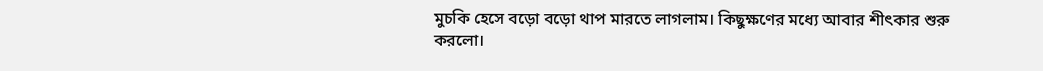মুচকি হেসে বড়ো বড়ো থাপ মারতে লাগলাম। কিছুক্ষণের মধ্যে আবার শীৎকার শুরু করলো।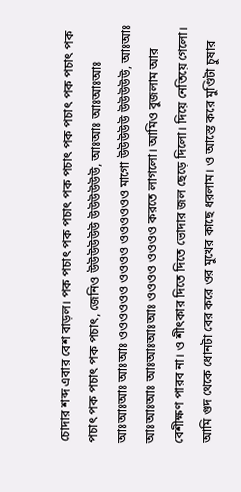চোদার শব্দ এবার বেশ বাড়ল। পক পচাৎ পক পচাৎ পক পচাৎ পক পচাৎ পক পচাৎ পক পচাৎ পক পচাৎ পক পচাৎ, জেনিও উউউউউউ উউউউউউ, আঃআঃ আঃআঃআঃ আঃআঃআঃ আঃআঃ ওওওওওও ওওওও ওওওওওও মাগো উউউউউ উউউউউ, আঃআঃ আঃআঃআঃ আঃআঃআঃআঃ ওওওও ওওওও করতে লাগলো। আমিও বুজলাম আর বেশীক্ষণ পারব না। ও শীৎকার দিতে দিতে ভোদার জল ছেড়ে দিলো। দিয়ে নেতিয়ে গেলো। আমি গুদ থেকে ধোনটা বের করে ওর মুখের কাছে ধরলাম। ও আস্তে করে মুণ্ডিটা চুষার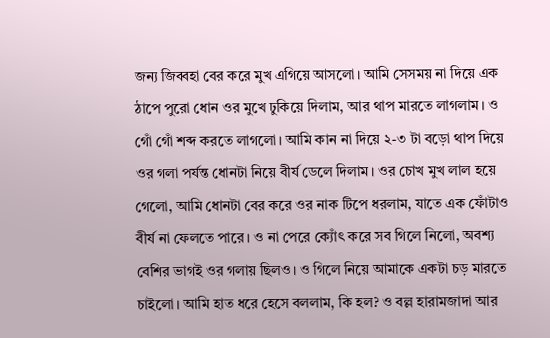জন্য জিব্বহা বের করে মুখ এগিয়ে আসলো। আমি সেসময় না দিয়ে এক ঠাপে পুরো ধোন ওর মুখে ঢুকিয়ে দিলাম, আর থাপ মারতে লাগলাম। ও গোঁ গোঁ শব্দ করতে লাগলো। আমি কান না দিয়ে ২-৩ টা বড়ো থাপ দিয়ে ওর গলা পর্যন্ত ধোনটা নিয়ে বীর্য ডেলে দিলাম। ওর চোখ মুখ লাল হয়ে গেলো, আমি ধোনটা বের করে ওর নাক টিপে ধরলাম, যাতে এক ফোঁটাও বীর্য না ফেলতে পারে। ও না পেরে ক্যোঁৎ করে সব গিলে নিলো, অবশ্য বেশির ভাগই ওর গলায় ছিলও। ও গিলে নিয়ে আমাকে একটা চড় মারতে চাইলো। আমি হাত ধরে হেসে বললাম, কি হল? ও বল্ল হারামজাদা আর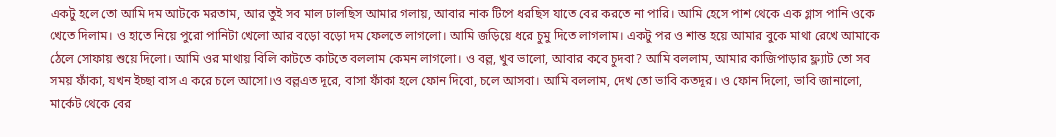একটু হলে তো আমি দম আটকে মরতাম, আর তুই সব মাল ঢালছিস আমার গলায়, আবার নাক টিপে ধরছিস যাতে বের করতে না পারি। আমি হেসে পাশ থেকে এক গ্লাস পানি ওকে খেতে দিলাম। ও হাতে নিয়ে পুরো পানিটা খেলো আর বড়ো বড়ো দম ফেলতে লাগলো। আমি জড়িয়ে ধরে চুমু দিতে লাগলাম। একটু পর ও শান্ত হয়ে আমার বুকে মাথা রেখে আমাকে ঠেলে সোফায় শুয়ে দিলো। আমি ওর মাথায় বিলি কাটতে কাটতে বললাম কেমন লাগলো। ও বল্ল, খুব ভালো, আবার কবে চুদবা? আমি বললাম, আমার কাজিপাড়ার ফ্ল্যাট তো সব সময় ফাঁকা, যখন ইচ্ছা বাস এ করে চলে আসো।ও বল্লএত দূরে, বাসা ফাঁকা হলে ফোন দিবো, চলে আসবা। আমি বললাম, দেখ তো ভাবি কতদূর। ও ফোন দিলো, ভাবি জানালো, মার্কেট থেকে বের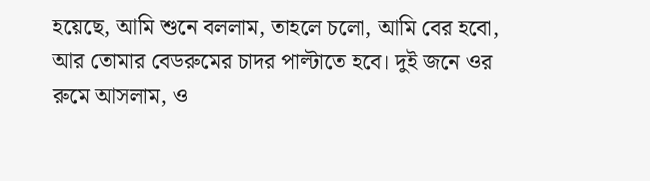হয়েছে, আমি শুনে বললাম, তাহলে চলো, আমি বের হবো, আর তোমার বেডরুমের চাদর পাল্টাতে হবে। দুই জনে ওর রুমে আসলাম, ও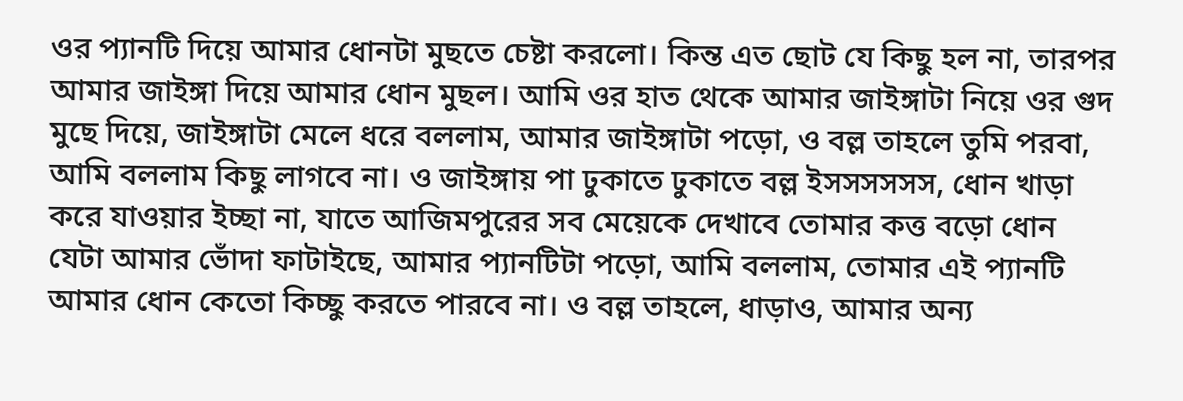ওর প্যানটি দিয়ে আমার ধোনটা মুছতে চেষ্টা করলো। কিন্ত এত ছোট যে কিছু হল না, তারপর আমার জাইঙ্গা দিয়ে আমার ধোন মুছল। আমি ওর হাত থেকে আমার জাইঙ্গাটা নিয়ে ওর গুদ মুছে দিয়ে, জাইঙ্গাটা মেলে ধরে বললাম, আমার জাইঙ্গাটা পড়ো, ও বল্ল তাহলে তুমি পরবা, আমি বললাম কিছু লাগবে না। ও জাইঙ্গায় পা ঢুকাতে ঢুকাতে বল্ল ইসসসসসস, ধোন খাড়া করে যাওয়ার ইচ্ছা না, যাতে আজিমপুরের সব মেয়েকে দেখাবে তোমার কত্ত বড়ো ধোন যেটা আমার ভোঁদা ফাটাইছে, আমার প্যানটিটা পড়ো, আমি বললাম, তোমার এই প্যানটি আমার ধোন কেতো কিচ্ছু করতে পারবে না। ও বল্ল তাহলে, ধাড়াও, আমার অন্য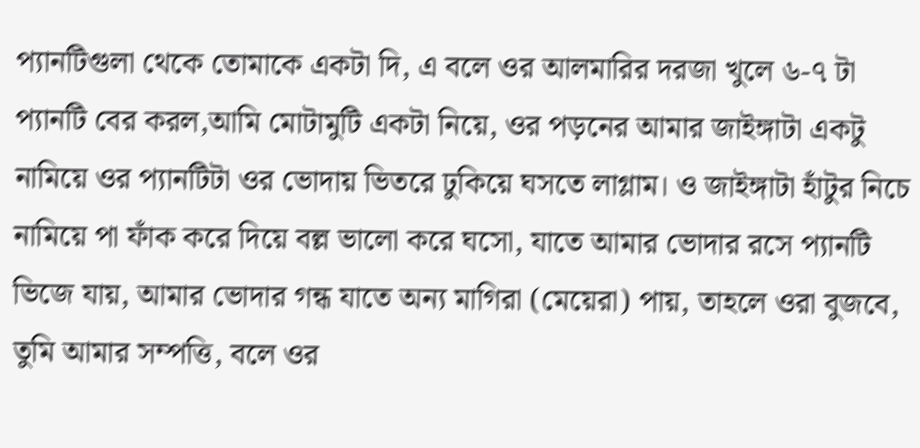প্যানটিগুলা থেকে তোমাকে একটা দি, এ বলে ওর আলমারির দরজা খুলে ৬-৭ টা প্যানটি বের করল,আমি মোটামুটি একটা নিয়ে, ওর পড়নের আমার জাইঙ্গাটা একটু নামিয়ে ওর প্যানটিটা ওর ভোদায় ভিতরে ঢুকিয়ে ঘসতে লাগ্লাম। ও জাইঙ্গাটা হাঁটুর নিচে নামিয়ে পা ফাঁক করে দিয়ে বল্ল ভালো করে ঘসো, যাতে আমার ভোদার রসে প্যানটি ভিজে যায়, আমার ভোদার গন্ধ যাতে অন্য মাগিরা (মেয়েরা) পায়, তাহলে ওরা বুজবে, তুমি আমার সম্পত্তি, বলে ওর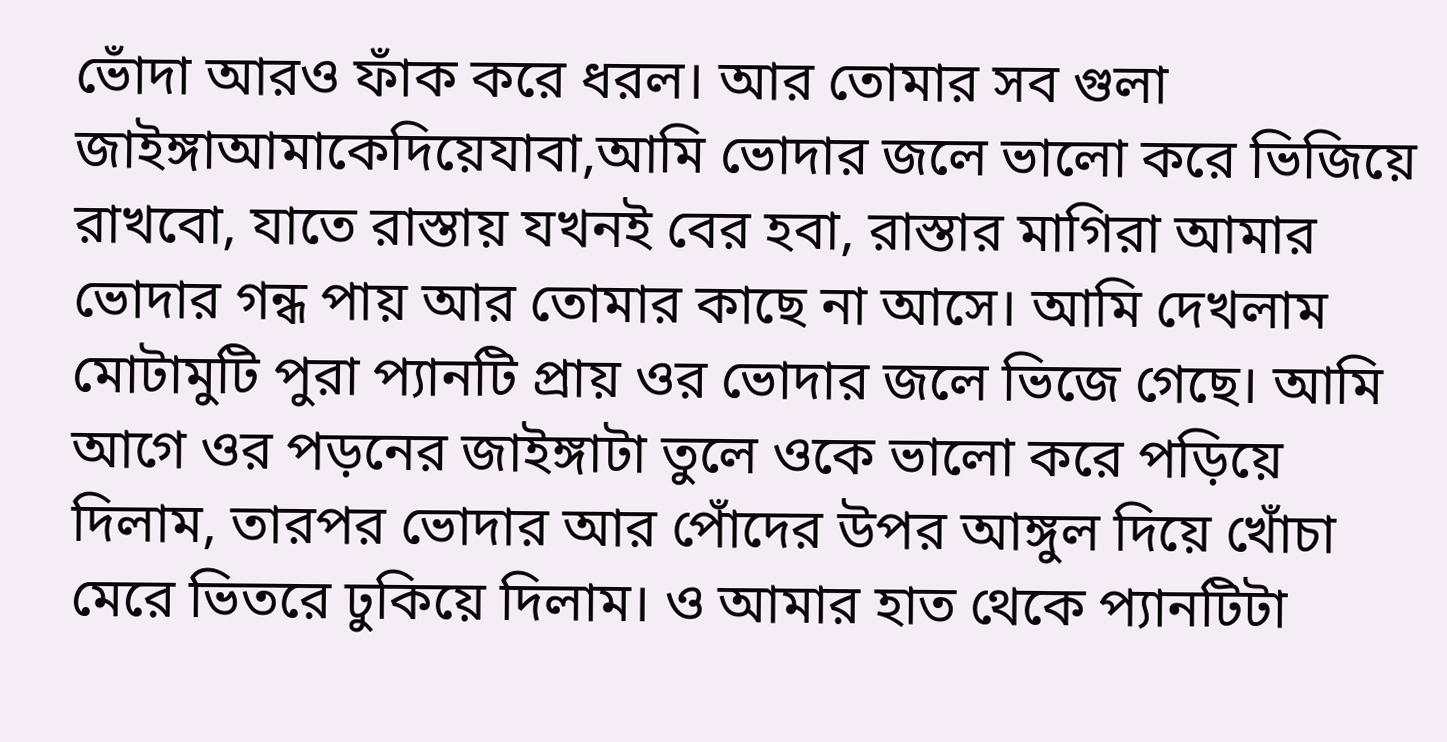ভোঁদা আরও ফাঁক করে ধরল। আর তোমার সব গুলা জাইঙ্গাআমাকেদিয়েযাবা,আমি ভোদার জলে ভালো করে ভিজিয়ে রাখবো, যাতে রাস্তায় যখনই বের হবা, রাস্তার মাগিরা আমার ভোদার গন্ধ পায় আর তোমার কাছে না আসে। আমি দেখলাম মোটামুটি পুরা প্যানটি প্রায় ওর ভোদার জলে ভিজে গেছে। আমি আগে ওর পড়নের জাইঙ্গাটা তুলে ওকে ভালো করে পড়িয়ে দিলাম, তারপর ভোদার আর পোঁদের উপর আঙ্গুল দিয়ে খোঁচা মেরে ভিতরে ঢুকিয়ে দিলাম। ও আমার হাত থেকে প্যানটিটা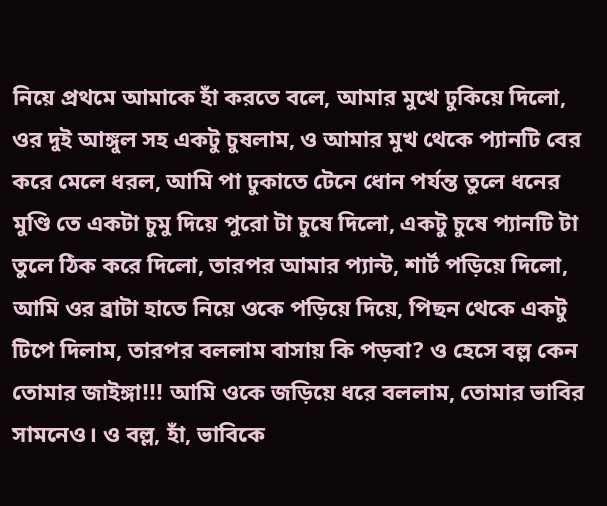নিয়ে প্রথমে আমাকে হাঁ করতে বলে, আমার মুখে ঢুকিয়ে দিলো, ওর দুই আঙ্গুল সহ একটু চুষলাম, ও আমার মুখ থেকে প্যানটি বের করে মেলে ধরল, আমি পা ঢুকাতে টেনে ধোন পর্যন্ত তুলে ধনের মুণ্ডি তে একটা চুমু দিয়ে পুরো টা চুষে দিলো, একটু চুষে প্যানটি টা তুলে ঠিক করে দিলো, তারপর আমার প্যান্ট, শার্ট পড়িয়ে দিলো, আমি ওর ব্রাটা হাতে নিয়ে ওকে পড়িয়ে দিয়ে, পিছন থেকে একটু টিপে দিলাম, তারপর বললাম বাসায় কি পড়বা? ও হেসে বল্ল কেন তোমার জাইঙ্গা!!! আমি ওকে জড়িয়ে ধরে বললাম, তোমার ভাবির সামনেও। ও বল্ল, হাঁ, ভাবিকে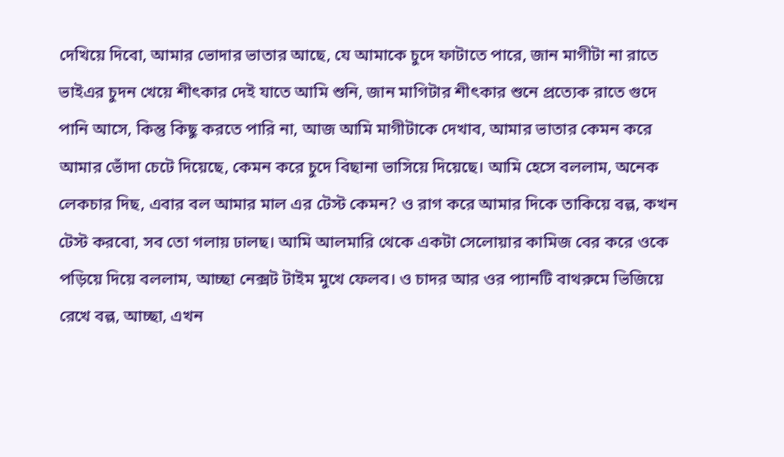দেখিয়ে দিবো, আমার ভোদার ভাতার আছে, যে আমাকে চুদে ফাটাতে পারে, জান মাগীটা না রাতে ভাইএর চুদন খেয়ে শীৎকার দেই যাতে আমি শুনি, জান মাগিটার শীৎকার শুনে প্রত্যেক রাতে গুদে পানি আসে, কিন্তু কিছু করতে পারি না, আজ আমি মাগীটাকে দেখাব, আমার ভাতার কেমন করে আমার ভোঁদা চেটে দিয়েছে, কেমন করে চুদে বিছানা ভাসিয়ে দিয়েছে। আমি হেসে বললাম, অনেক লেকচার দিছ, এবার বল আমার মাল এর টেস্ট কেমন? ও রাগ করে আমার দিকে তাকিয়ে বল্ল, কখন টেস্ট করবো, সব তো গলায় ঢালছ। আমি আলমারি থেকে একটা সেলোয়ার কামিজ বের করে ওকে পড়িয়ে দিয়ে বললাম, আচ্ছা নেক্সট টাইম মুখে ফেলব। ও চাদর আর ওর প্যানটি বাথরুমে ভিজিয়ে রেখে বল্ল, আচ্ছা, এখন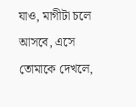যাও, মাগীটা চলে আসবে, এসে তোমাকে দেখলে,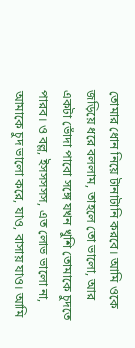তোমার ধোন নিয়ে টানাটানি করবে। আমি ওকে জড়িয়ে ধরে বললাম, তাহলে তো ভালো, আর একটা ভোঁদা পাবো সঙ্গে যখন খুশি তোমাকে চুদতে পারব। ও বল্ল, ইসসসসস, এত লোভ ভালো না, আমাকে চুদ ভালো করে, যাও, বাসায় যাও। আমি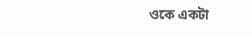ওকে একটা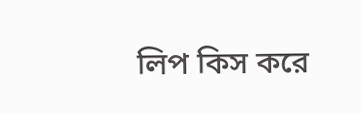লিপ কিস করে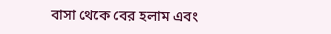বাসা থেকে বের হলাম এবং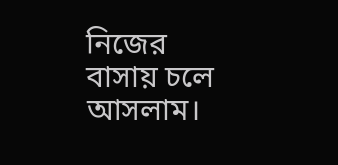নিজের বাসায় চলে আসলাম।